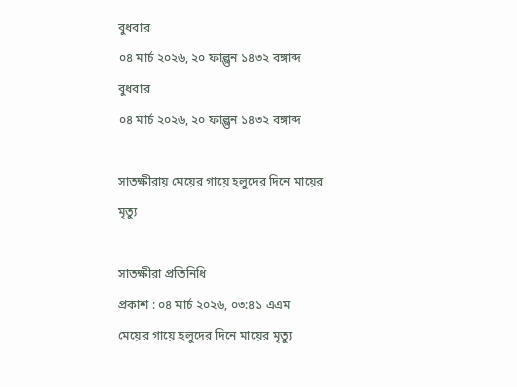বুধবার
০৪ মার্চ ২০২৬, ২০ ফাল্গুন ১৪৩২ বঙ্গাব্দ
বুধবার
০৪ মার্চ ২০২৬, ২০ ফাল্গুন ১৪৩২ বঙ্গাব্দ

সাতক্ষীরায় মেয়ের গায়ে হলুদের দিনে মায়ের মৃত্যু

সাতক্ষীরা প্রতিনিধি
প্রকাশ : ০৪ মার্চ ২০২৬, ০৩:৪১ এএম
মেয়ের গায়ে হলুদের দিনে মায়ের মৃত্যু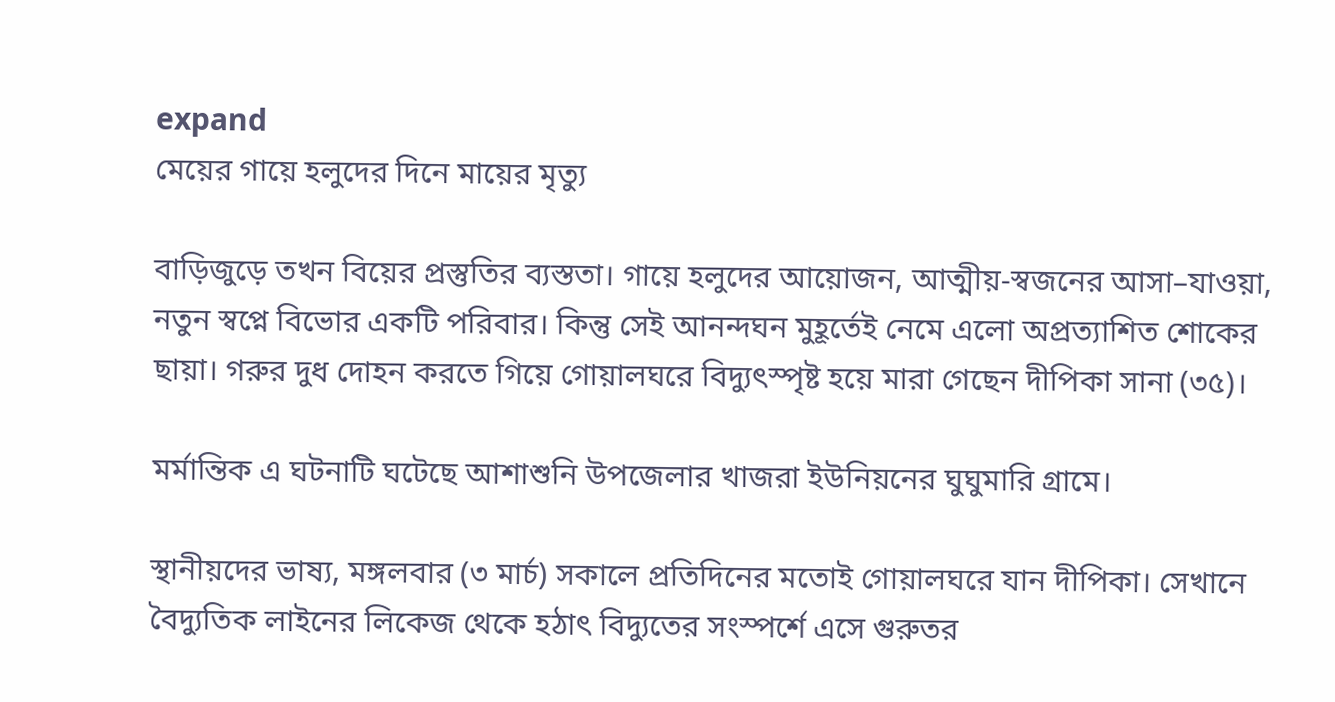expand
মেয়ের গায়ে হলুদের দিনে মায়ের মৃত্যু

বাড়িজুড়ে তখন বিয়ের প্রস্তুতির ব্যস্ততা। গায়ে হলুদের আয়োজন, আত্মীয়-স্বজনের আসা–যাওয়া, নতুন স্বপ্নে বিভোর একটি পরিবার। কিন্তু সেই আনন্দঘন মুহূর্তেই নেমে এলো অপ্রত্যাশিত শোকের ছায়া। গরুর দুধ দোহন করতে গিয়ে গোয়ালঘরে বিদ্যুৎস্পৃষ্ট হয়ে মারা গেছেন দীপিকা সানা (৩৫)।

মর্মান্তিক এ ঘটনাটি ঘটেছে আশাশুনি উপজেলার খাজরা ইউনিয়নের ঘুঘুমারি গ্রামে।

স্থানীয়দের ভাষ্য, মঙ্গলবার (৩ মার্চ) সকালে প্রতিদিনের মতোই গোয়ালঘরে যান দীপিকা। সেখানে বৈদ্যুতিক লাইনের লিকেজ থেকে হঠাৎ বিদ্যুতের সংস্পর্শে এসে গুরুতর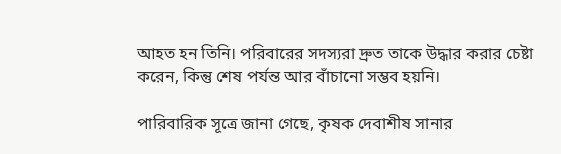আহত হন তিনি। পরিবারের সদস্যরা দ্রুত তাকে উদ্ধার করার চেষ্টা করেন, কিন্তু শেষ পর্যন্ত আর বাঁচানো সম্ভব হয়নি।

পারিবারিক সূত্রে জানা গেছে, কৃষক দেবাশীষ সানার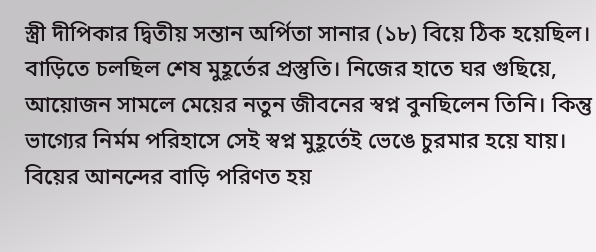স্ত্রী দীপিকার দ্বিতীয় সন্তান অর্পিতা সানার (১৮) বিয়ে ঠিক হয়েছিল। বাড়িতে চলছিল শেষ মুহূর্তের প্রস্তুতি। নিজের হাতে ঘর গুছিয়ে, আয়োজন সামলে মেয়ের নতুন জীবনের স্বপ্ন বুনছিলেন তিনি। কিন্তু ভাগ্যের নির্মম পরিহাসে সেই স্বপ্ন মুহূর্তেই ভেঙে চুরমার হয়ে যায়। বিয়ের আনন্দের বাড়ি পরিণত হয়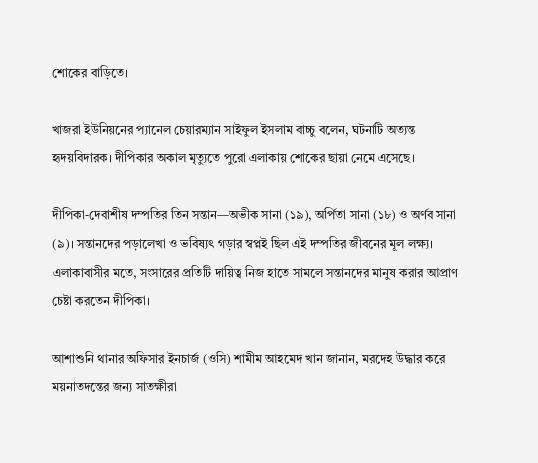শোকের বাড়িতে।

খাজরা ইউনিয়নের প্যানেল চেয়ারম্যান সাইফুল ইসলাম বাচ্চু বলেন, ঘটনাটি অত্যন্ত হৃদয়বিদারক। দীপিকার অকাল মৃত্যুতে পুরো এলাকায় শোকের ছায়া নেমে এসেছে।

দীপিকা-দেবাশীষ দম্পতির তিন সন্তান—অভীক সানা (১৯), অর্পিতা সানা (১৮) ও অর্ণব সানা (৯)। সন্তানদের পড়ালেখা ও ভবিষ্যৎ গড়ার স্বপ্নই ছিল এই দম্পতির জীবনের মূল লক্ষ্য। এলাকাবাসীর মতে, সংসারের প্রতিটি দায়িত্ব নিজ হাতে সামলে সন্তানদের মানুষ করার আপ্রাণ চেষ্টা করতেন দীপিকা।

আশাশুনি থানার অফিসার ইনচার্জ (ওসি) শামীম আহমেদ খান জানান, মরদেহ উদ্ধার করে ময়নাতদন্তের জন্য সাতক্ষীরা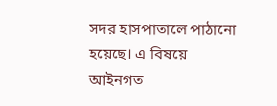সদর হাসপাতালে পাঠানো হয়েছে। এ বিষয়ে আইনগত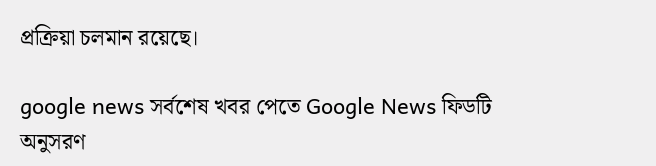প্রক্রিয়া চলমান রয়েছে।

google news সর্বশেষ খবর পেতে Google News ফিডটি অনুসরণ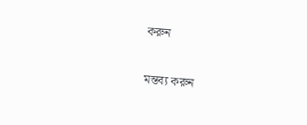করুন

মন্তব্য করুন